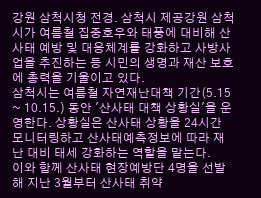강원 삼척시청 전경. 삼척시 제공강원 삼척시가 여름철 집중호우와 태풍에 대비해 산사태 예방 및 대응체계를 강화하고 사방사업을 추진하는 등 시민의 생명과 재산 보호에 총력을 기울이고 있다.
삼척시는 여름철 자연재난대책 기간(5.15 ~ 10.15.) 동안 '산사태 대책 상황실'을 운영한다. 상황실은 산사태 상황을 24시간 모니터링하고 산사태예측정보에 따라 재난 대비 태세 강화하는 역할을 맡는다.
이와 함께 산사태 현장예방단 4명을 선발해 지난 3월부터 산사태 취약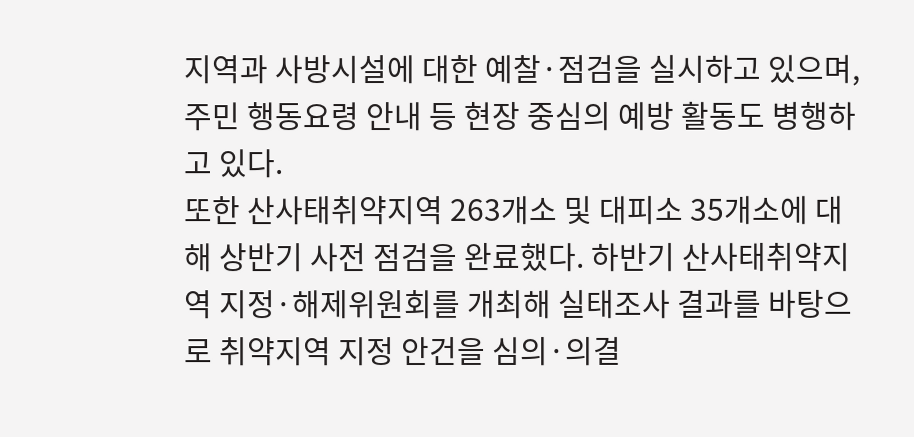지역과 사방시설에 대한 예찰·점검을 실시하고 있으며, 주민 행동요령 안내 등 현장 중심의 예방 활동도 병행하고 있다.
또한 산사태취약지역 263개소 및 대피소 35개소에 대해 상반기 사전 점검을 완료했다. 하반기 산사태취약지역 지정·해제위원회를 개최해 실태조사 결과를 바탕으로 취약지역 지정 안건을 심의·의결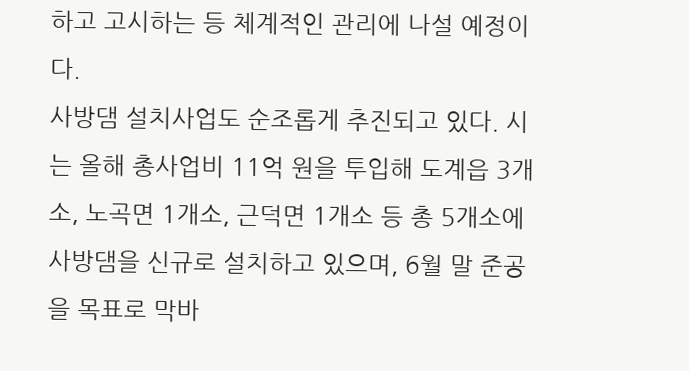하고 고시하는 등 체계적인 관리에 나설 예정이다.
사방댐 설치사업도 순조롭게 추진되고 있다. 시는 올해 총사업비 11억 원을 투입해 도계읍 3개소, 노곡면 1개소, 근덕면 1개소 등 총 5개소에 사방댐을 신규로 설치하고 있으며, 6월 말 준공을 목표로 막바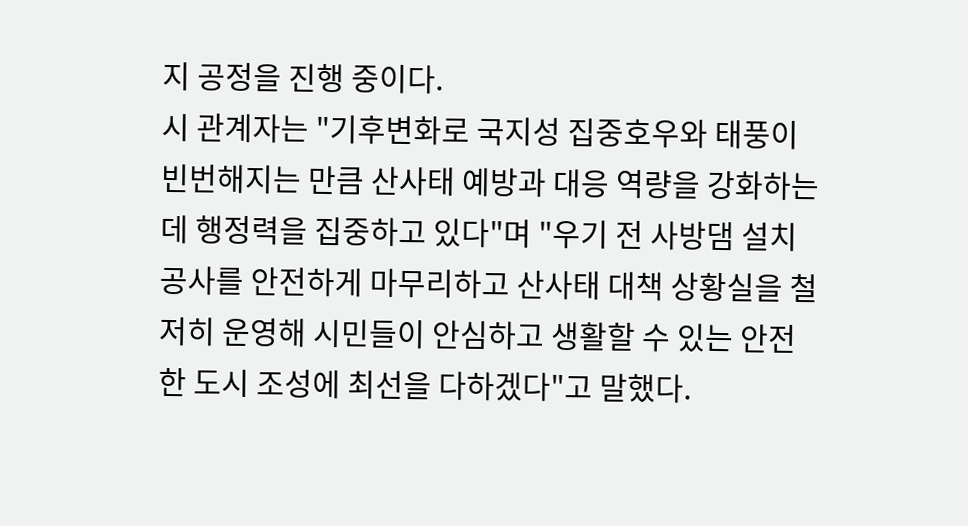지 공정을 진행 중이다.
시 관계자는 "기후변화로 국지성 집중호우와 태풍이 빈번해지는 만큼 산사태 예방과 대응 역량을 강화하는 데 행정력을 집중하고 있다"며 "우기 전 사방댐 설치공사를 안전하게 마무리하고 산사태 대책 상황실을 철저히 운영해 시민들이 안심하고 생활할 수 있는 안전한 도시 조성에 최선을 다하겠다"고 말했다.